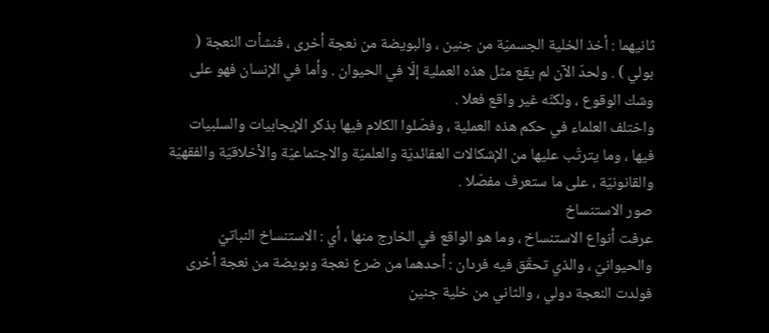ثانيهما : أخذ الخلية الجسميّة من جنين ، والبويضة من نعجة أخرى ، فنشأت النعجة ( بولي ) . ولحدّ الآن لم يقع مثل هذه العملية إلّا في الحيوان . وأما في الإنسان فهو على وشك الوقوع ، ولكنّه غير واقع فعلا .
واختلف العلماء في حكم هذه العملية ، وفصّلوا الكلام فيها بذكر الإيجابيات والسلبيات فيها ، وما يترتّب عليها من الإشكالات العقائديّة والعلميّة والاجتماعيّة والأخلاقيّة والفقهيّة والقانونيّة ، على ما ستعرف مفصّلا .
صور الاستنساخ
عرفت أنواع الاستنساخ ، وما هو الواقع في الخارج منها ، أي : الاستنساخ النباتيّ والحيوانيّ ، والذي تحقّق فيه فردان : أحدهما من ضرع نعجة وبويضة من نعجة أخرى فولدت النعجة دولي ، والثاني من خلية جنين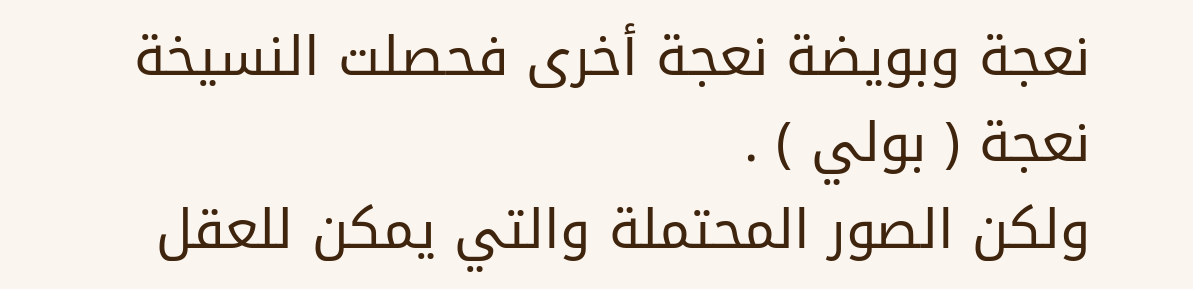نعجة وبويضة نعجة أخرى فحصلت النسيخة نعجة ( بولي ) .
ولكن الصور المحتملة والتي يمكن للعقل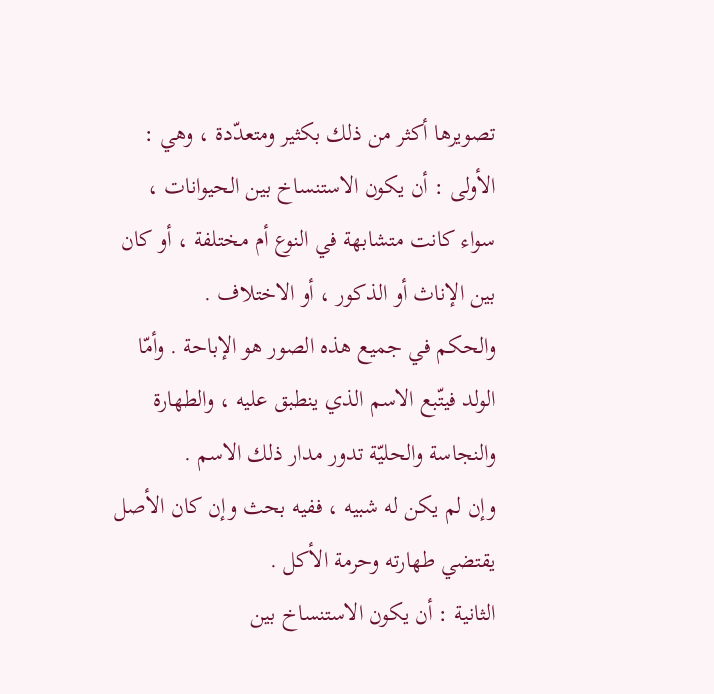تصويرها أكثر من ذلك بكثير ومتعدّدة ، وهي :
الأولى : أن يكون الاستنساخ بين الحيوانات ،
سواء كانت متشابهة في النوع أم مختلفة ، أو كان بين الإناث أو الذكور ، أو الاختلاف .
والحكم في جميع هذه الصور هو الإباحة . وأمّا الولد فيتّبع الاسم الذي ينطبق عليه ، والطهارة والنجاسة والحليّة تدور مدار ذلك الاسم .
وإن لم يكن له شبيه ، ففيه بحث وإن كان الأصل يقتضي طهارته وحرمة الأكل .
الثانية : أن يكون الاستنساخ بين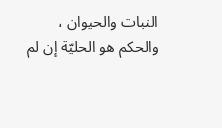النبات والحيوان ،
والحكم هو الحليّة إن لم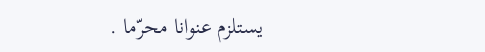يستلزم عنوانا محرّما .